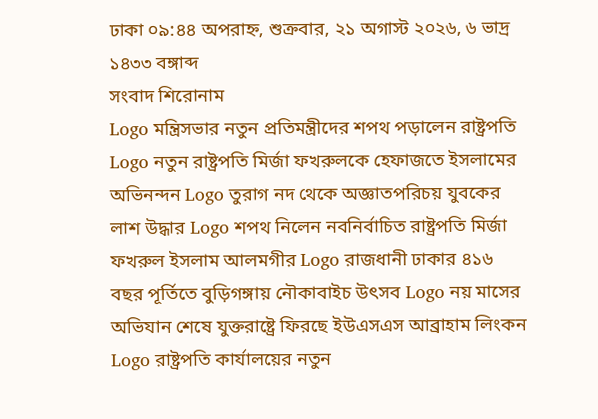ঢাকা ০৯:৪৪ অপরাহ্ন, শুক্রবার, ২১ অগাস্ট ২০২৬, ৬ ভাদ্র ১৪৩৩ বঙ্গাব্দ
সংবাদ শিরোনাম
Logo মন্ত্রিসভার নতুন প্রতিমন্ত্রীদের শপথ পড়ালেন রাষ্ট্রপতি Logo নতুন রাষ্ট্রপতি মির্জা ফখরুলকে হেফাজতে ইসলামের অভিনন্দন Logo তুরাগ নদ থেকে অজ্ঞাতপরিচয় যুবকের লাশ উদ্ধার Logo শপথ নিলেন নবনির্বাচিত রাষ্ট্রপতি মির্জা ফখরুল ইসলাম আলমগীর Logo রাজধানী ঢাকার ৪১৬ বছর পূর্তিতে বুড়িগঙ্গায় নৌকাবাইচ উৎসব Logo নয় মাসের অভিযান শেষে যুক্তরাষ্ট্রে ফিরছে ইউএসএস আব্রাহাম লিংকন Logo রাষ্ট্রপতি কার্যালয়ের নতুন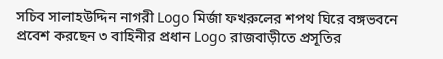সচিব সালাহউদ্দিন নাগরী Logo মির্জা ফখরুলের শপথ ঘিরে বঙ্গভবনে প্রবেশ করছেন ৩ বাহিনীর প্রধান Logo রাজবাড়ীতে প্রসূতির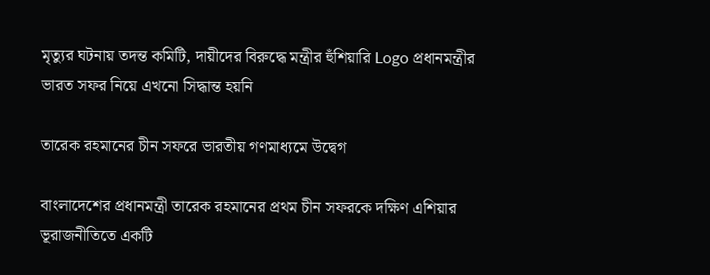মৃত্যুর ঘটনায় তদন্ত কমিটি, দায়ীদের বিরুদ্ধে মন্ত্রীর হুঁশিয়ারি Logo প্রধানমন্ত্রীর ভারত সফর নিয়ে এখনো সিদ্ধান্ত হয়নি

তারেক রহমানের চীন সফরে ভারতীয় গণমাধ্যমে উদ্বেগ

বাংলাদেশের প্রধানমন্ত্রী তারেক রহমানের প্রথম চীন সফরকে দক্ষিণ এশিয়ার ভূরাজনীতিতে একটি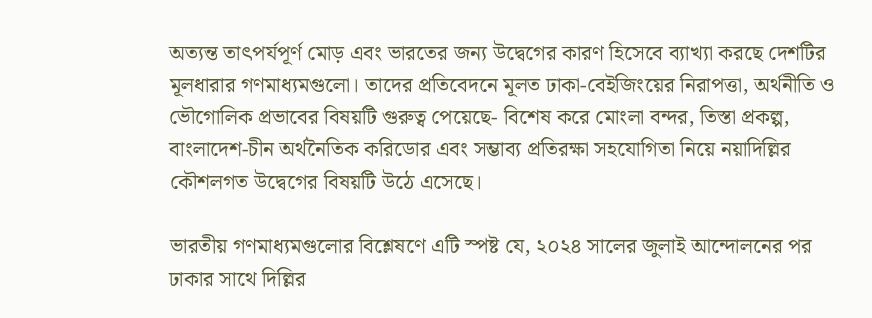অত্যন্ত তাৎপর্যপূর্ণ মোড় এবং ভারতের জন্য উদ্বেগের কারণ হিসেবে ব্যাখ্যা করছে দেশটির মূলধারার গণমাধ্যমগুলো। তাদের প্রতিবেদনে মূলত ঢাকা-বেইজিংয়ের নিরাপত্তা, অর্থনীতি ও ভৌগোলিক প্রভাবের বিষয়টি গুরুত্ব পেয়েছে- বিশেষ করে মোংলা বন্দর, তিস্তা প্রকল্প, বাংলাদেশ-চীন অর্থনৈতিক করিডোর এবং সম্ভাব্য প্রতিরক্ষা সহযোগিতা নিয়ে নয়াদিল্লির কৌশলগত উদ্বেগের বিষয়টি উঠে এসেছে।

ভারতীয় গণমাধ্যমগুলোর বিশ্লেষণে এটি স্পষ্ট যে, ২০২৪ সালের জুলাই আন্দোলনের পর ঢাকার সাথে দিল্লির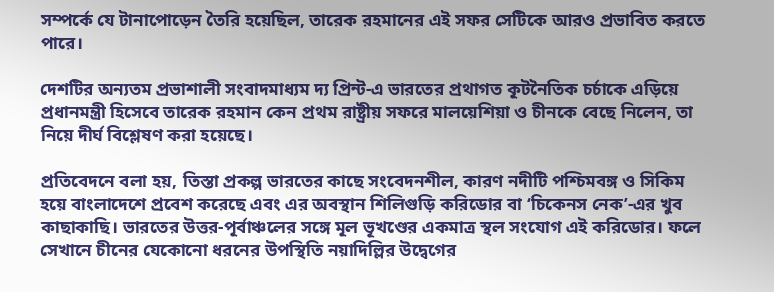সম্পর্কে যে টানাপোড়েন তৈরি হয়েছিল, তারেক রহমানের এই সফর সেটিকে আরও প্রভাবিত করতে পারে।

দেশটির অন্যতম প্রভাশালী সংবাদমাধ্যম দ্য প্রিন্ট-এ ভারতের প্রথাগত কূটনৈতিক চর্চাকে এড়িয়ে প্রধানমন্ত্রী হিসেবে তারেক রহমান কেন প্রথম রাষ্ট্রীয় সফরে মালয়েশিয়া ও চীনকে বেছে নিলেন, তা নিয়ে দীর্ঘ বিশ্লেষণ করা হয়েছে।

প্রতিবেদনে বলা হয়, তিস্তা প্রকল্প ভারতের কাছে সংবেদনশীল, কারণ নদীটি পশ্চিমবঙ্গ ও সিকিম হয়ে বাংলাদেশে প্রবেশ করেছে এবং এর অবস্থান শিলিগুড়ি করিডোর বা ‘চিকেনস নেক’-এর খুব কাছাকাছি। ভারতের উত্তর-পূর্বাঞ্চলের সঙ্গে মূল ভূখণ্ডের একমাত্র স্থল সংযোগ এই করিডোর। ফলে সেখানে চীনের যেকোনো ধরনের উপস্থিতি নয়াদিল্লির উদ্বেগের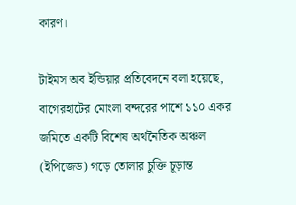কারণ।

টাইমস অব ইন্ডিয়ার প্রতিবেদনে বলা হয়েছে, বাগেরহাটের মোংলা বন্দরের পাশে ১১০ একর জমিতে একটি বিশেষ অর্থনৈতিক অঞ্চল (ইপিজেড) গড়ে তোলার চুক্তি চূড়ান্ত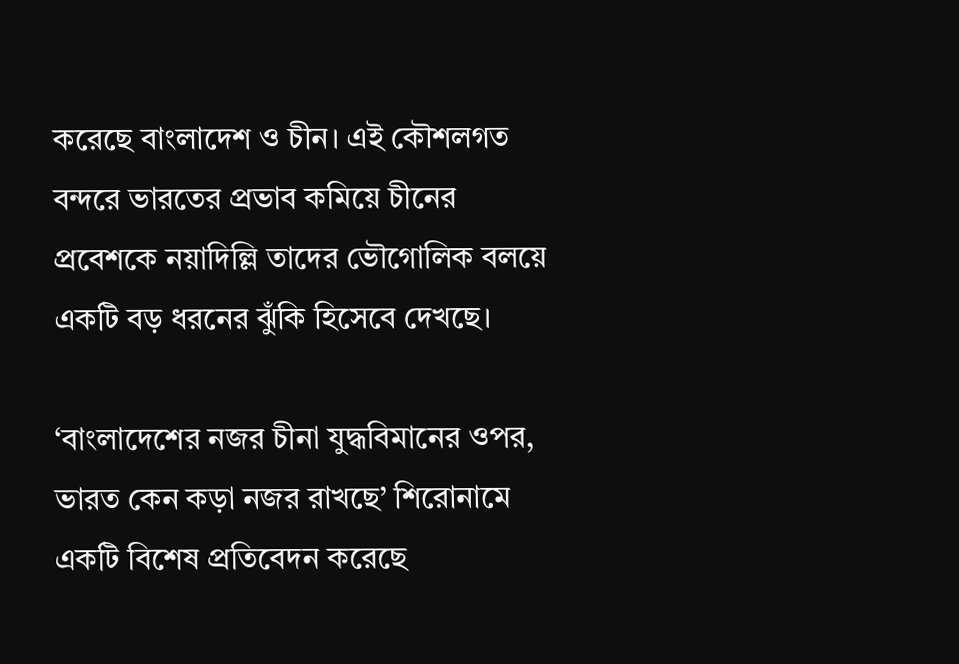করেছে বাংলাদেশ ও চীন। এই কৌশলগত বন্দরে ভারতের প্রভাব কমিয়ে চীনের প্রবেশকে নয়াদিল্লি তাদের ভৌগোলিক বলয়ে একটি বড় ধরনের ঝুঁকি হিসেবে দেখছে।

‘বাংলাদেশের নজর চীনা যুদ্ধবিমানের ওপর, ভারত কেন কড়া নজর রাখছে’ শিরোনামে একটি বিশেষ প্রতিবেদন করেছে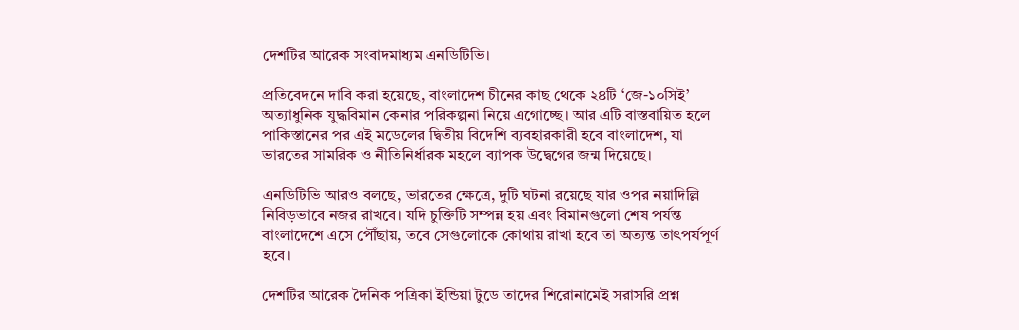দেশটির আরেক সংবাদমাধ্যম এনডিটিভি।

প্রতিবেদনে দাবি করা হয়েছে, বাংলাদেশ চীনের কাছ থেকে ২৪টি ‘জে-১০সিই’ অত্যাধুনিক যুদ্ধবিমান কেনার পরিকল্পনা নিয়ে এগোচ্ছে। আর এটি বাস্তবায়িত হলে পাকিস্তানের পর এই মডেলের দ্বিতীয় বিদেশি ব্যবহারকারী হবে বাংলাদেশ, যা ভারতের সামরিক ও নীতিনির্ধারক মহলে ব্যাপক উদ্বেগের জন্ম দিয়েছে।

এনডিটিভি আরও বলছে, ভারতের ক্ষেত্রে, দুটি ঘটনা রয়েছে যার ওপর নয়াদিল্লি নিবিড়ভাবে নজর রাখবে। যদি চুক্তিটি সম্পন্ন হয় এবং বিমানগুলো শেষ পর্যন্ত বাংলাদেশে এসে পৌঁছায়, তবে সেগুলোকে কোথায় রাখা হবে তা অত্যন্ত তাৎপর্যপূর্ণ হবে।

দেশটির আরেক দৈনিক পত্রিকা ইন্ডিয়া টুডে তাদের শিরোনামেই সরাসরি প্রশ্ন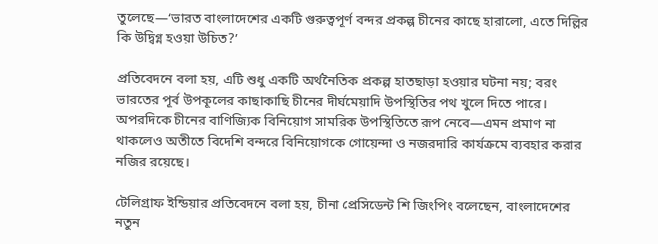তুলেছে—‘ভারত বাংলাদেশের একটি গুরুত্বপূর্ণ বন্দর প্রকল্প চীনের কাছে হারালো, এতে দিল্লির কি উদ্বিগ্ন হওয়া উচিত?’

প্রতিবেদনে বলা হয়, এটি শুধু একটি অর্থনৈতিক প্রকল্প হাতছাড়া হওয়ার ঘটনা নয়; বরং ভারতের পূর্ব উপকূলের কাছাকাছি চীনের দীর্ঘমেয়াদি উপস্থিতির পথ খুলে দিতে পারে। অপরদিকে চীনের বাণিজ্যিক বিনিয়োগ সামরিক উপস্থিতিতে রূপ নেবে—এমন প্রমাণ না থাকলেও অতীতে বিদেশি বন্দরে বিনিয়োগকে গোয়েন্দা ও নজরদারি কার্যক্রমে ব্যবহার করার নজির রয়েছে।

টেলিগ্রাফ ইন্ডিয়ার প্রতিবেদনে বলা হয়, চীনা প্রেসিডেন্ট শি জিংপিং বলেছেন, বাংলাদেশের নতুন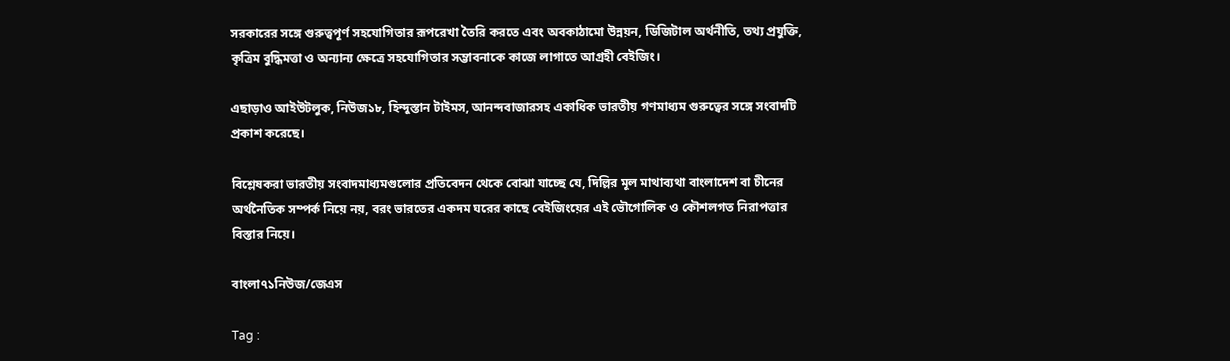সরকারের সঙ্গে গুরুত্বপূর্ণ সহযোগিতার রূপরেখা তৈরি করতে এবং অবকাঠামো উন্নয়ন, ডিজিটাল অর্থনীতি, তথ্য প্রযুক্তি, কৃত্রিম বুদ্ধিমত্তা ও অন্যান্য ক্ষেত্রে সহযোগিতার সম্ভাবনাকে কাজে লাগাতে আগ্রহী বেইজিং।

এছাড়াও আইউটলুক, নিউজ১৮, হিন্দুস্তান টাইমস, আনন্দবাজারসহ একাধিক ভারতীয় গণমাধ্যম গুরুত্বের সঙ্গে সংবাদটি প্রকাশ করেছে।

বিশ্লেষকরা ভারতীয় সংবাদমাধ্যমগুলোর প্রতিবেদন থেকে বোঝা যাচ্ছে যে, দিল্লির মূল মাথাব্যথা বাংলাদেশ বা চীনের অর্থনৈতিক সম্পর্ক নিয়ে নয়, বরং ভারতের একদম ঘরের কাছে বেইজিংয়ের এই ভৌগোলিক ও কৌশলগত নিরাপত্তার বিস্তার নিয়ে।

বাংলা৭১নিউজ/জেএস

Tag :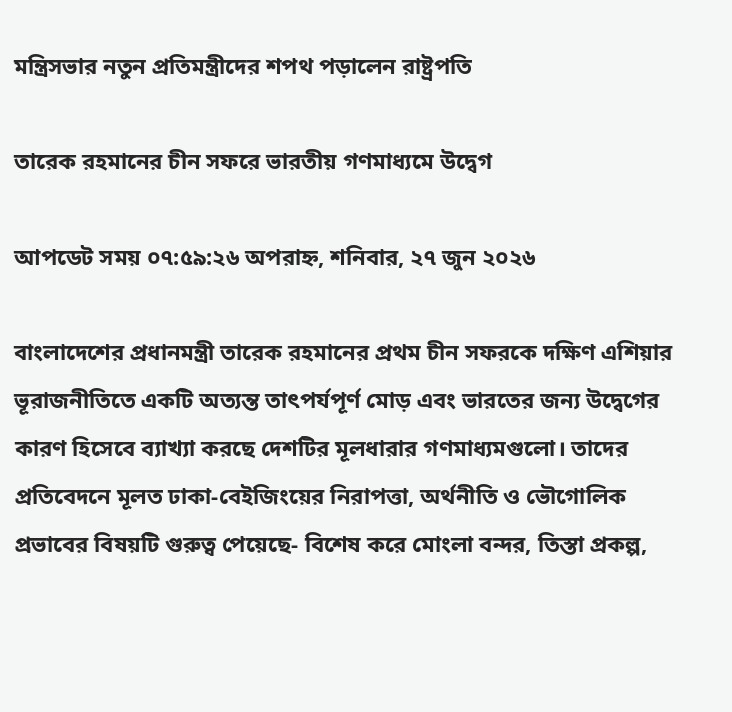মন্ত্রিসভার নতুন প্রতিমন্ত্রীদের শপথ পড়ালেন রাষ্ট্রপতি

তারেক রহমানের চীন সফরে ভারতীয় গণমাধ্যমে উদ্বেগ

আপডেট সময় ০৭:৫৯:২৬ অপরাহ্ন, শনিবার, ২৭ জুন ২০২৬

বাংলাদেশের প্রধানমন্ত্রী তারেক রহমানের প্রথম চীন সফরকে দক্ষিণ এশিয়ার ভূরাজনীতিতে একটি অত্যন্ত তাৎপর্যপূর্ণ মোড় এবং ভারতের জন্য উদ্বেগের কারণ হিসেবে ব্যাখ্যা করছে দেশটির মূলধারার গণমাধ্যমগুলো। তাদের প্রতিবেদনে মূলত ঢাকা-বেইজিংয়ের নিরাপত্তা, অর্থনীতি ও ভৌগোলিক প্রভাবের বিষয়টি গুরুত্ব পেয়েছে- বিশেষ করে মোংলা বন্দর, তিস্তা প্রকল্প,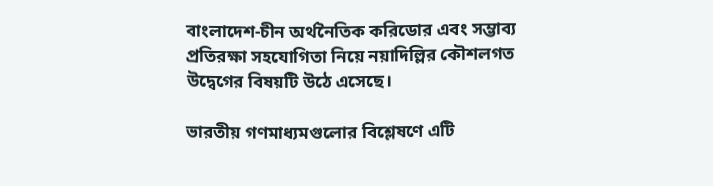বাংলাদেশ-চীন অর্থনৈতিক করিডোর এবং সম্ভাব্য প্রতিরক্ষা সহযোগিতা নিয়ে নয়াদিল্লির কৌশলগত উদ্বেগের বিষয়টি উঠে এসেছে।

ভারতীয় গণমাধ্যমগুলোর বিশ্লেষণে এটি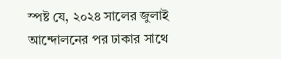স্পষ্ট যে, ২০২৪ সালের জুলাই আন্দোলনের পর ঢাকার সাথে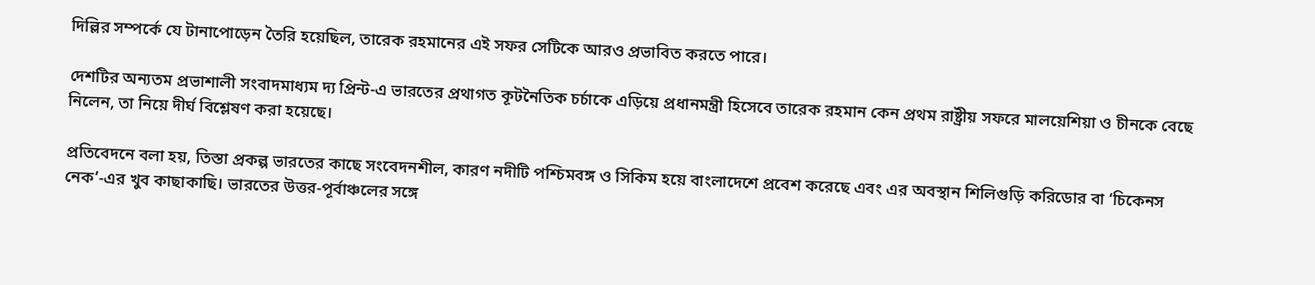দিল্লির সম্পর্কে যে টানাপোড়েন তৈরি হয়েছিল, তারেক রহমানের এই সফর সেটিকে আরও প্রভাবিত করতে পারে।

দেশটির অন্যতম প্রভাশালী সংবাদমাধ্যম দ্য প্রিন্ট-এ ভারতের প্রথাগত কূটনৈতিক চর্চাকে এড়িয়ে প্রধানমন্ত্রী হিসেবে তারেক রহমান কেন প্রথম রাষ্ট্রীয় সফরে মালয়েশিয়া ও চীনকে বেছে নিলেন, তা নিয়ে দীর্ঘ বিশ্লেষণ করা হয়েছে।

প্রতিবেদনে বলা হয়, তিস্তা প্রকল্প ভারতের কাছে সংবেদনশীল, কারণ নদীটি পশ্চিমবঙ্গ ও সিকিম হয়ে বাংলাদেশে প্রবেশ করেছে এবং এর অবস্থান শিলিগুড়ি করিডোর বা ‘চিকেনস নেক’-এর খুব কাছাকাছি। ভারতের উত্তর-পূর্বাঞ্চলের সঙ্গে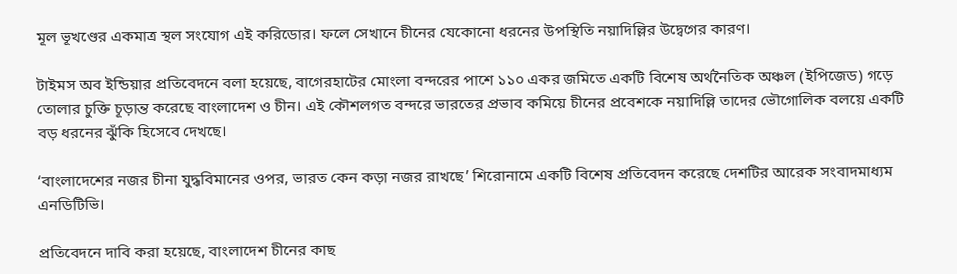মূল ভূখণ্ডের একমাত্র স্থল সংযোগ এই করিডোর। ফলে সেখানে চীনের যেকোনো ধরনের উপস্থিতি নয়াদিল্লির উদ্বেগের কারণ।

টাইমস অব ইন্ডিয়ার প্রতিবেদনে বলা হয়েছে, বাগেরহাটের মোংলা বন্দরের পাশে ১১০ একর জমিতে একটি বিশেষ অর্থনৈতিক অঞ্চল (ইপিজেড) গড়ে তোলার চুক্তি চূড়ান্ত করেছে বাংলাদেশ ও চীন। এই কৌশলগত বন্দরে ভারতের প্রভাব কমিয়ে চীনের প্রবেশকে নয়াদিল্লি তাদের ভৌগোলিক বলয়ে একটি বড় ধরনের ঝুঁকি হিসেবে দেখছে।

‘বাংলাদেশের নজর চীনা যুদ্ধবিমানের ওপর, ভারত কেন কড়া নজর রাখছে’ শিরোনামে একটি বিশেষ প্রতিবেদন করেছে দেশটির আরেক সংবাদমাধ্যম এনডিটিভি।

প্রতিবেদনে দাবি করা হয়েছে, বাংলাদেশ চীনের কাছ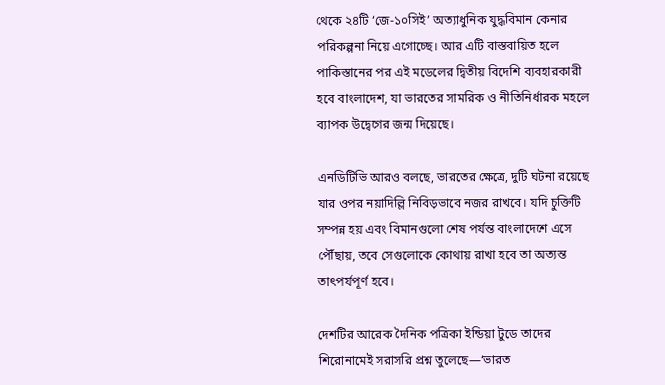থেকে ২৪টি ‘জে-১০সিই’ অত্যাধুনিক যুদ্ধবিমান কেনার পরিকল্পনা নিয়ে এগোচ্ছে। আর এটি বাস্তবায়িত হলে পাকিস্তানের পর এই মডেলের দ্বিতীয় বিদেশি ব্যবহারকারী হবে বাংলাদেশ, যা ভারতের সামরিক ও নীতিনির্ধারক মহলে ব্যাপক উদ্বেগের জন্ম দিয়েছে।

এনডিটিভি আরও বলছে, ভারতের ক্ষেত্রে, দুটি ঘটনা রয়েছে যার ওপর নয়াদিল্লি নিবিড়ভাবে নজর রাখবে। যদি চুক্তিটি সম্পন্ন হয় এবং বিমানগুলো শেষ পর্যন্ত বাংলাদেশে এসে পৌঁছায়, তবে সেগুলোকে কোথায় রাখা হবে তা অত্যন্ত তাৎপর্যপূর্ণ হবে।

দেশটির আরেক দৈনিক পত্রিকা ইন্ডিয়া টুডে তাদের শিরোনামেই সরাসরি প্রশ্ন তুলেছে—‘ভারত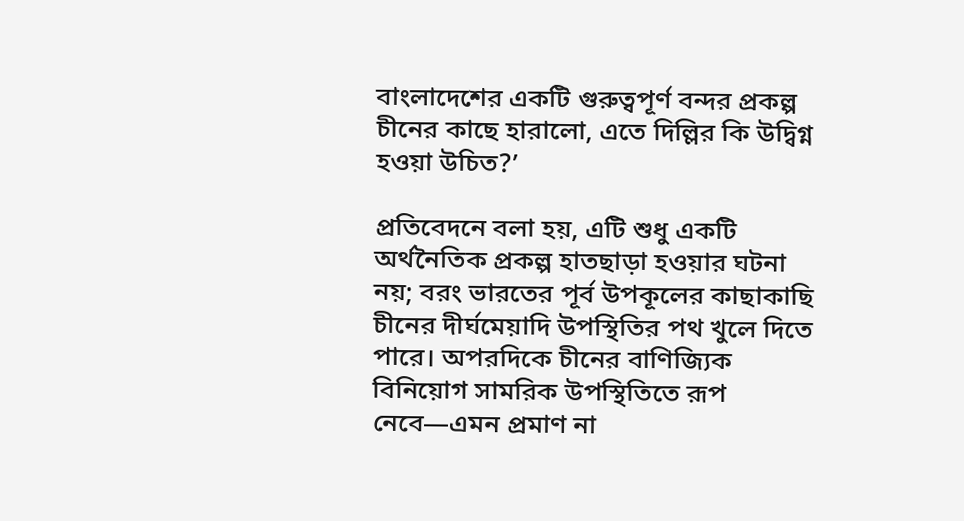বাংলাদেশের একটি গুরুত্বপূর্ণ বন্দর প্রকল্প চীনের কাছে হারালো, এতে দিল্লির কি উদ্বিগ্ন হওয়া উচিত?’

প্রতিবেদনে বলা হয়, এটি শুধু একটি অর্থনৈতিক প্রকল্প হাতছাড়া হওয়ার ঘটনা নয়; বরং ভারতের পূর্ব উপকূলের কাছাকাছি চীনের দীর্ঘমেয়াদি উপস্থিতির পথ খুলে দিতে পারে। অপরদিকে চীনের বাণিজ্যিক বিনিয়োগ সামরিক উপস্থিতিতে রূপ নেবে—এমন প্রমাণ না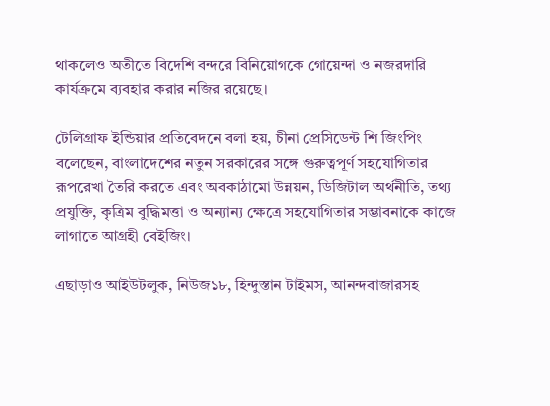থাকলেও অতীতে বিদেশি বন্দরে বিনিয়োগকে গোয়েন্দা ও নজরদারি কার্যক্রমে ব্যবহার করার নজির রয়েছে।

টেলিগ্রাফ ইন্ডিয়ার প্রতিবেদনে বলা হয়, চীনা প্রেসিডেন্ট শি জিংপিং বলেছেন, বাংলাদেশের নতুন সরকারের সঙ্গে গুরুত্বপূর্ণ সহযোগিতার রূপরেখা তৈরি করতে এবং অবকাঠামো উন্নয়ন, ডিজিটাল অর্থনীতি, তথ্য প্রযুক্তি, কৃত্রিম বুদ্ধিমত্তা ও অন্যান্য ক্ষেত্রে সহযোগিতার সম্ভাবনাকে কাজে লাগাতে আগ্রহী বেইজিং।

এছাড়াও আইউটলুক, নিউজ১৮, হিন্দুস্তান টাইমস, আনন্দবাজারসহ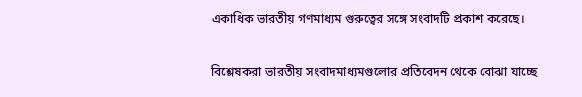একাধিক ভারতীয় গণমাধ্যম গুরুত্বের সঙ্গে সংবাদটি প্রকাশ করেছে।

বিশ্লেষকরা ভারতীয় সংবাদমাধ্যমগুলোর প্রতিবেদন থেকে বোঝা যাচ্ছে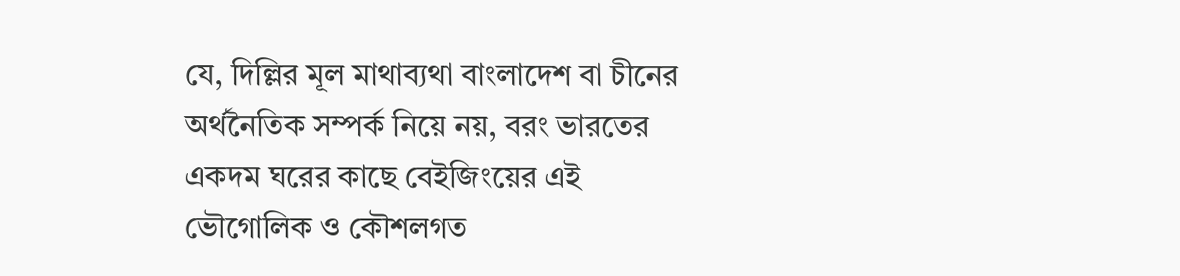যে, দিল্লির মূল মাথাব্যথা বাংলাদেশ বা চীনের অর্থনৈতিক সম্পর্ক নিয়ে নয়, বরং ভারতের একদম ঘরের কাছে বেইজিংয়ের এই ভৌগোলিক ও কৌশলগত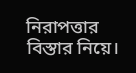নিরাপত্তার বিস্তার নিয়ে।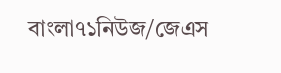বাংলা৭১নিউজ/জেএস